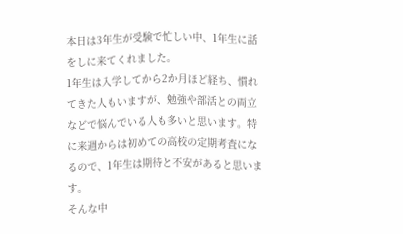本日は3年生が受験で忙しい中、1年生に話をしに来てくれました。
1年生は入学してから2か月ほど経ち、慣れてきた人もいますが、勉強や部活との両立などで悩んでいる人も多いと思います。特に来週からは初めての高校の定期考査になるので、1年生は期待と不安があると思います。
そんな中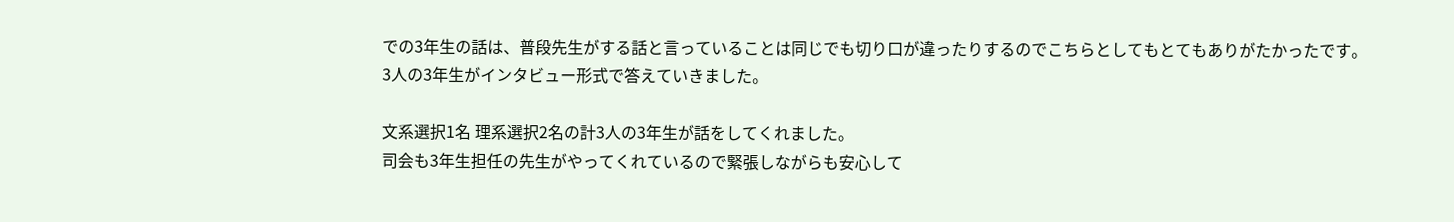での3年生の話は、普段先生がする話と言っていることは同じでも切り口が違ったりするのでこちらとしてもとてもありがたかったです。
3人の3年生がインタビュー形式で答えていきました。

文系選択1名 理系選択2名の計3人の3年生が話をしてくれました。
司会も3年生担任の先生がやってくれているので緊張しながらも安心して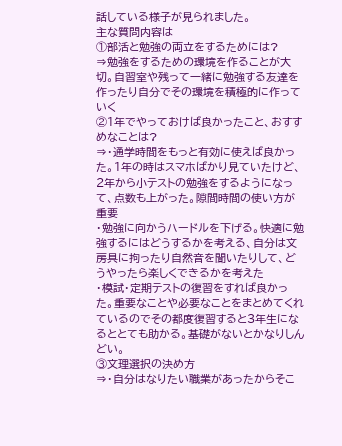話している様子が見られました。
主な質問内容は
①部活と勉強の両立をするためには?
⇒勉強をするための環境を作ることが大切。自習室や残って一緒に勉強する友達を作ったり自分でその環境を積極的に作っていく
②1年でやっておけば良かったこと、おすすめなことは?
⇒・通学時間をもっと有効に使えば良かった。1年の時はスマホばかり見ていたけど、2年から小テストの勉強をするようになって、点数も上がった。隙間時間の使い方が重要
・勉強に向かうハードルを下げる。快適に勉強するにはどうするかを考える、自分は文房具に拘ったり自然音を聞いたりして、どうやったら楽しくできるかを考えた
・模試・定期テストの復習をすれば良かった。重要なことや必要なことをまとめてくれているのでその都度復習すると3年生になるととても助かる。基礎がないとかなりしんどい。
③文理選択の決め方
⇒・自分はなりたい職業があったからそこ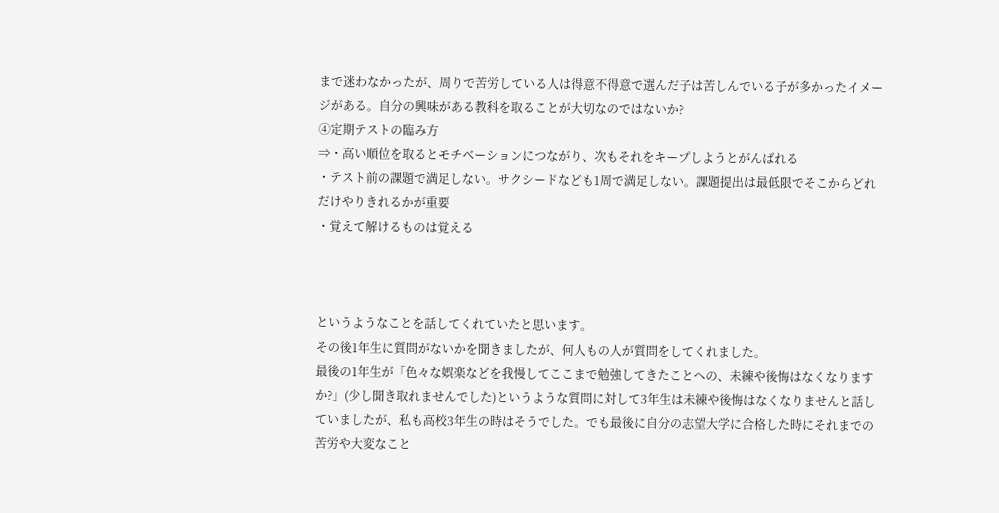まで迷わなかったが、周りで苦労している人は得意不得意で選んだ子は苦しんでいる子が多かったイメージがある。自分の興味がある教科を取ることが大切なのではないか?
④定期テストの臨み方
⇒・高い順位を取るとモチベーションにつながり、次もそれをキープしようとがんばれる
・テスト前の課題で満足しない。サクシードなども1周で満足しない。課題提出は最低限でそこからどれだけやりきれるかが重要
・覚えて解けるものは覚える



というようなことを話してくれていたと思います。
その後1年生に質問がないかを聞きましたが、何人もの人が質問をしてくれました。
最後の1年生が「色々な娯楽などを我慢してここまで勉強してきたことへの、未練や後悔はなくなりますか?」(少し聞き取れませんでした)というような質問に対して3年生は未練や後悔はなくなりませんと話していましたが、私も高校3年生の時はそうでした。でも最後に自分の志望大学に合格した時にそれまでの苦労や大変なこと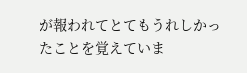が報われてとてもうれしかったことを覚えていま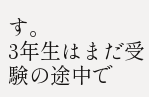す。
3年生はまだ受験の途中で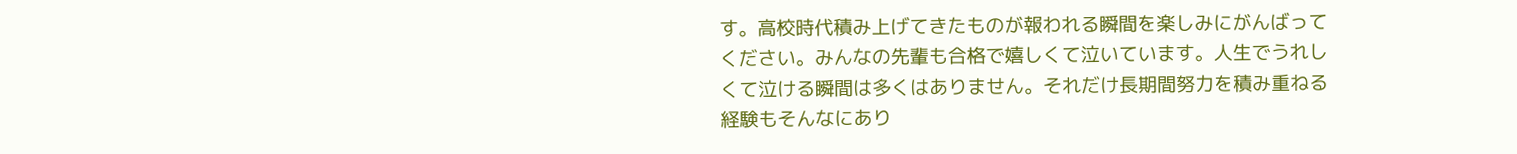す。高校時代積み上げてきたものが報われる瞬間を楽しみにがんばってください。みんなの先輩も合格で嬉しくて泣いています。人生でうれしくて泣ける瞬間は多くはありません。それだけ長期間努力を積み重ねる経験もそんなにあり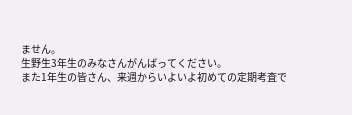ません。
生野生3年生のみなさんがんばってください。
また1年生の皆さん、来週からいよいよ初めての定期考査で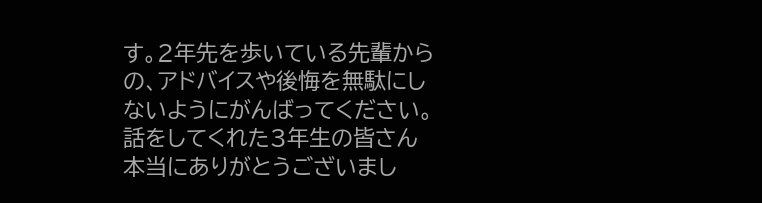す。2年先を歩いている先輩からの、アドバイスや後悔を無駄にしないようにがんばってください。
話をしてくれた3年生の皆さん本当にありがとうございまし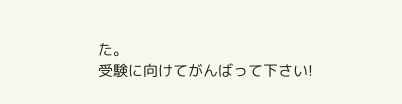た。
受験に向けてがんばって下さい!